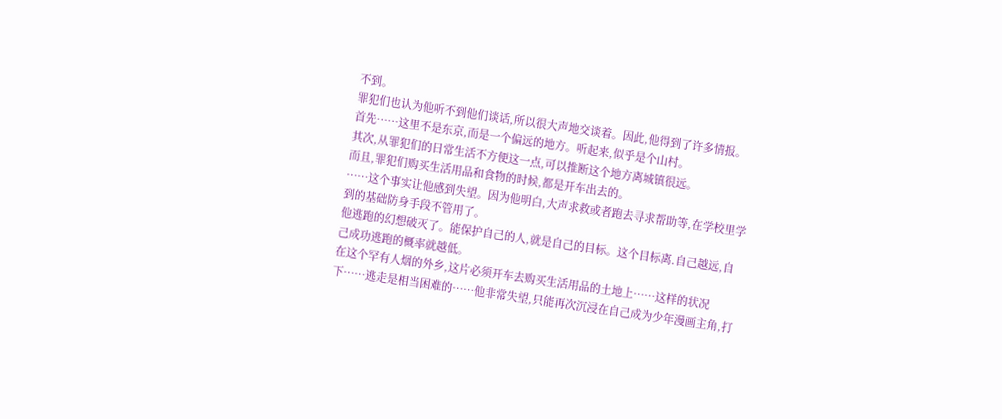不到。
罪犯们也认为他听不到他们谈话,所以很大声地交谈着。因此,他得到了许多情报。
首先……这里不是东京,而是一个偏远的地方。听起来,似乎是个山村。
其次,从罪犯们的日常生活不方便这一点,可以推断这个地方离城镇很远。
而且,罪犯们购买生活用品和食物的时候,都是开车出去的。
……这个事实让他感到失望。因为他明白,大声求救或者跑去寻求帮助等,在学校里学到的基础防身手段不管用了。
他逃跑的幻想破灭了。能保护自己的人,就是自己的目标。这个目标离.自己越远,自己成功逃跑的概率就越低。
在这个罕有人烟的外乡,这片必须开车去购买生活用品的土地上……这样的状况下……逃走是相当困难的……他非常失望,只能再次沉浸在自己成为少年漫画主角,打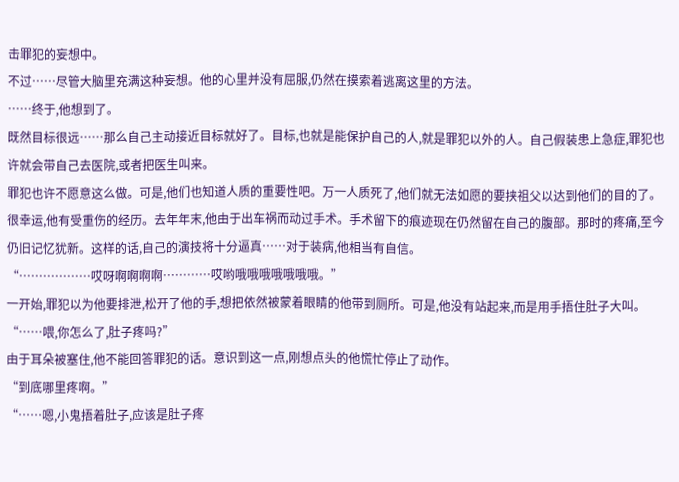击罪犯的妄想中。
不过……尽管大脑里充满这种妄想。他的心里并没有屈服,仍然在摸索着逃离这里的方法。
……终于,他想到了。
既然目标很远……那么自己主动接近目标就好了。目标,也就是能保护自己的人,就是罪犯以外的人。自己假装患上急症,罪犯也许就会带自己去医院,或者把医生叫来。
罪犯也许不愿意这么做。可是,他们也知道人质的重要性吧。万一人质死了,他们就无法如愿的要挟祖父以达到他们的目的了。
很幸运,他有受重伤的经历。去年年末,他由于出车祸而动过手术。手术留下的痕迹现在仍然留在自己的腹部。那时的疼痛,至今仍旧记忆犹新。这样的话,自己的演技将十分逼真……对于装病,他相当有自信。
“………………哎呀啊啊啊啊…………哎哟哦哦哦哦哦哦哦。”
一开始,罪犯以为他要排泄,松开了他的手,想把依然被蒙着眼睛的他带到厕所。可是,他没有站起来,而是用手捂住肚子大叫。
“……喂,你怎么了,肚子疼吗?”
由于耳朵被塞住,他不能回答罪犯的话。意识到这一点,刚想点头的他慌忙停止了动作。
“到底哪里疼啊。”
“……嗯,小鬼捂着肚子,应该是肚子疼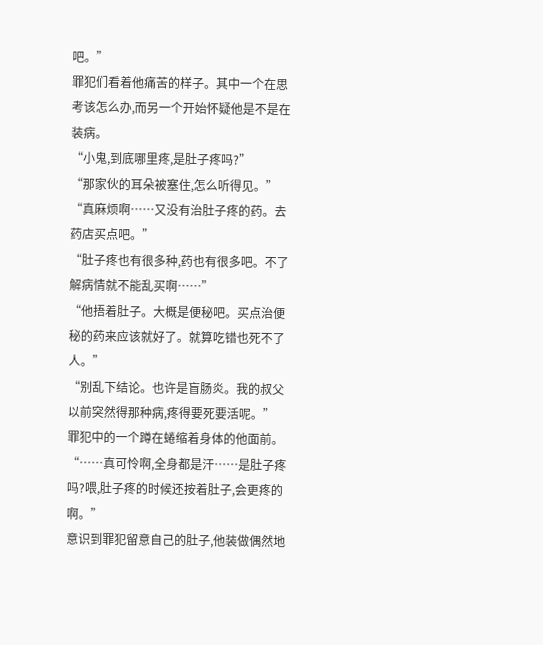吧。”
罪犯们看着他痛苦的样子。其中一个在思考该怎么办,而另一个开始怀疑他是不是在装病。
“小鬼,到底哪里疼,是肚子疼吗?”
“那家伙的耳朵被塞住,怎么听得见。”
“真麻烦啊……又没有治肚子疼的药。去药店买点吧。”
“肚子疼也有很多种,药也有很多吧。不了解病情就不能乱买啊……”
“他捂着肚子。大概是便秘吧。买点治便秘的药来应该就好了。就算吃错也死不了人。”
“别乱下结论。也许是盲肠炎。我的叔父以前突然得那种病,疼得要死要活呢。”
罪犯中的一个蹲在蜷缩着身体的他面前。
“……真可怜啊,全身都是汗……是肚子疼吗?喂,肚子疼的时候还按着肚子,会更疼的啊。”
意识到罪犯留意自己的肚子,他装做偶然地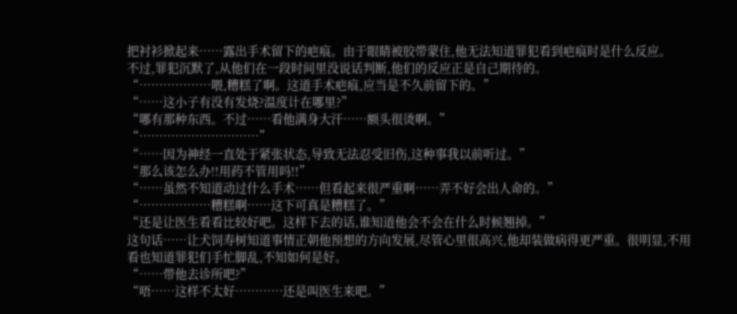把衬衫掀起来……露出手术留下的疤痕。由于眼睛被胶带蒙住,他无法知道罪犯看到疤痕时是什么反应。
不过,罪犯沉默了,从他们在一段时间里没说话判断,他们的反应正是自己期待的。
“………………喂,糟糕了啊。这道手术疤痕,应当是不久前留下的。”
“……这小子有没有发烧?温度计在哪里?”
“哪有那种东西。不过……看他满身大汗……额头很烫啊。”
“…………………………”
“……因为神经一直处于紧张状态,导致无法忍受旧伤,这种事我以前听过。”
“那么该怎么办!!用药不管用吗!!”
“……虽然不知道动过什么手术……但看起来很严重啊……弄不好会出人命的。”
“………………糟糕啊……这下可真是糟糕了。”
“还是让医生看看比较好吧。这样下去的话,谁知道他会不会在什么时候翘掉。”
这句话……让犬饲寿树知道事情正朝他预想的方向发展,尽管心里很高兴,他却装做病得更严重。很明显,不用看也知道罪犯们手忙脚乱,不知如何是好。
“……带他去诊所吧?”
“唔……这样不太好…………还是叫医生来吧。”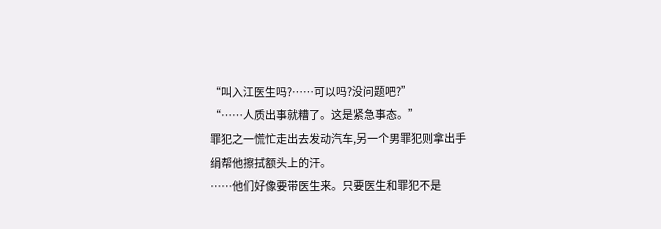“叫入江医生吗?……可以吗?没问题吧?”
“……人质出事就糟了。这是紧急事态。”
罪犯之一慌忙走出去发动汽车,另一个男罪犯则拿出手绢帮他擦拭额头上的汗。
……他们好像要带医生来。只要医生和罪犯不是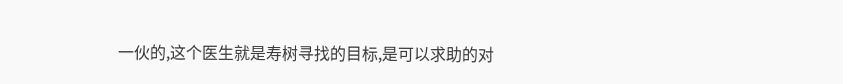一伙的,这个医生就是寿树寻找的目标,是可以求助的对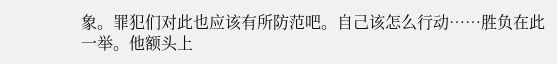象。罪犯们对此也应该有所防范吧。自己该怎么行动……胜负在此一举。他额头上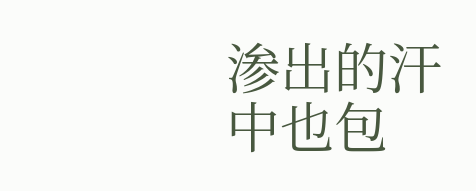渗出的汗中也包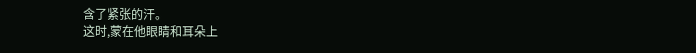含了紧张的汗。
这时,蒙在他眼睛和耳朵上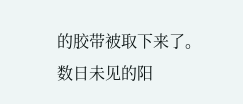的胶带被取下来了。
数日未见的阳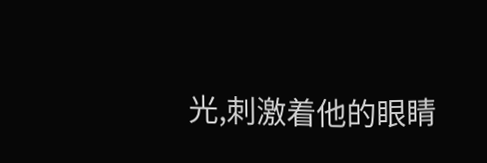光,刺激着他的眼睛